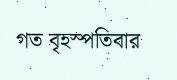গত বৃহস্পতিবার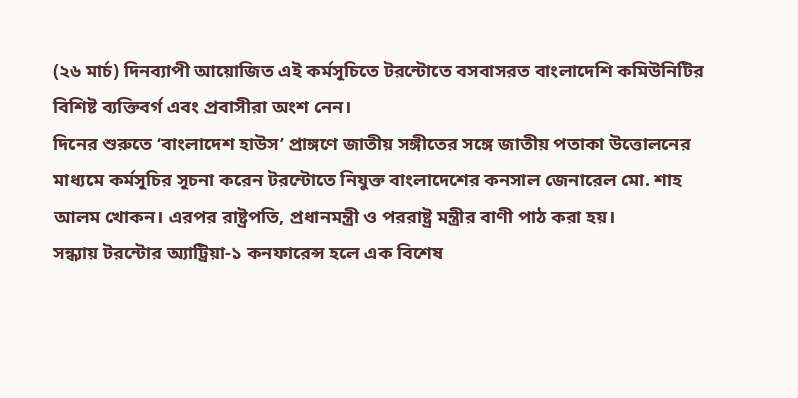(২৬ মার্চ) দিনব্যাপী আয়োজিত এই কর্মসূচিতে টরন্টোতে বসবাসরত বাংলাদেশি কমিউনিটির বিশিষ্ট ব্যক্তিবর্গ এবং প্রবাসীরা অংশ নেন।
দিনের শুরুতে ‘বাংলাদেশ হাউস’ প্রাঙ্গণে জাতীয় সঙ্গীতের সঙ্গে জাতীয় পতাকা উত্তোলনের মাধ্যমে কর্মসূচির সূচনা করেন টরন্টোতে নিযুক্ত বাংলাদেশের কনসাল জেনারেল মো. শাহ আলম খোকন। এরপর রাষ্ট্রপতি, প্রধানমন্ত্রী ও পররাষ্ট্র মন্ত্রীর বাণী পাঠ করা হয়।
সন্ধ্যায় টরন্টোর অ্যাট্রিয়া-১ কনফারেন্স হলে এক বিশেষ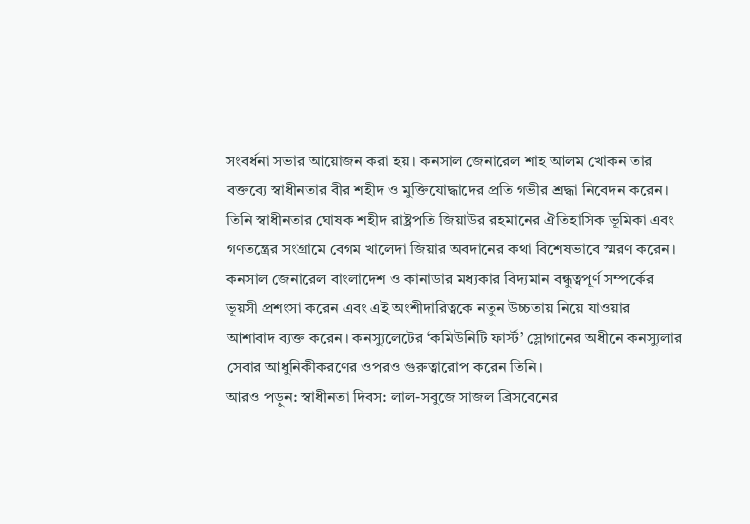সংবর্ধনা সভার আয়োজন করা হয়। কনসাল জেনারেল শাহ আলম খোকন তার বক্তব্যে স্বাধীনতার বীর শহীদ ও মুক্তিযোদ্ধাদের প্রতি গভীর শ্রদ্ধা নিবেদন করেন। তিনি স্বাধীনতার ঘোষক শহীদ রাষ্ট্রপতি জিয়াউর রহমানের ঐতিহাসিক ভূমিকা এবং গণতন্ত্রের সংগ্রামে বেগম খালেদা জিয়ার অবদানের কথা বিশেষভাবে স্মরণ করেন।
কনসাল জেনারেল বাংলাদেশ ও কানাডার মধ্যকার বিদ্যমান বন্ধুত্বপূর্ণ সম্পর্কের ভূয়সী প্রশংসা করেন এবং এই অংশীদারিত্বকে নতুন উচ্চতায় নিয়ে যাওয়ার আশাবাদ ব্যক্ত করেন। কনস্যুলেটের ‘কমিউনিটি ফার্স্ট’ স্লোগানের অধীনে কনস্যুলার সেবার আধুনিকীকরণের ওপরও গুরুত্বারোপ করেন তিনি।
আরও পড়ুন: স্বাধীনতা দিবস: লাল-সবুজে সাজল ব্রিসবেনের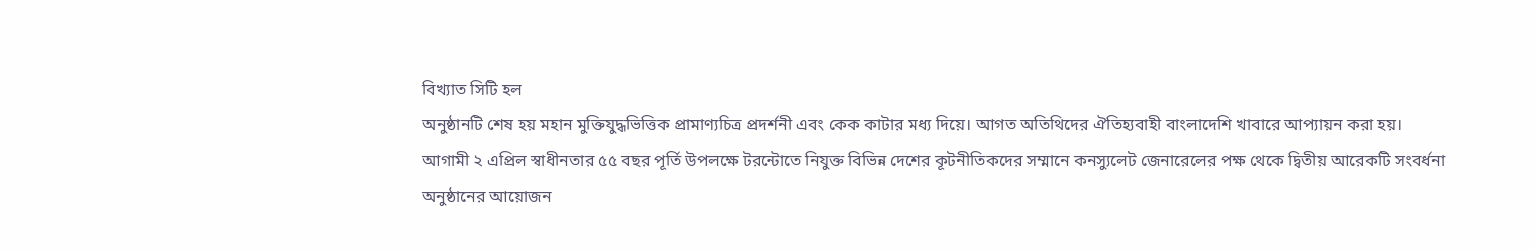বিখ্যাত সিটি হল
অনুষ্ঠানটি শেষ হয় মহান মুক্তিযুদ্ধভিত্তিক প্রামাণ্যচিত্র প্রদর্শনী এবং কেক কাটার মধ্য দিয়ে। আগত অতিথিদের ঐতিহ্যবাহী বাংলাদেশি খাবারে আপ্যায়ন করা হয়।
আগামী ২ এপ্রিল স্বাধীনতার ৫৫ বছর পূর্তি উপলক্ষে টরন্টোতে নিযুক্ত বিভিন্ন দেশের কূটনীতিকদের সম্মানে কনস্যুলেট জেনারেলের পক্ষ থেকে দ্বিতীয় আরেকটি সংবর্ধনা অনুষ্ঠানের আয়োজন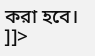করা হবে।
]]>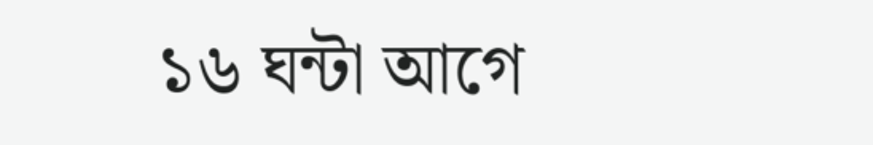১৬ ঘন্টা আগে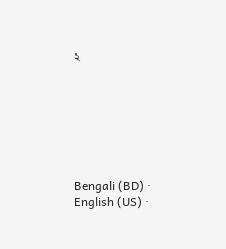২







Bengali (BD) ·
English (US) ·